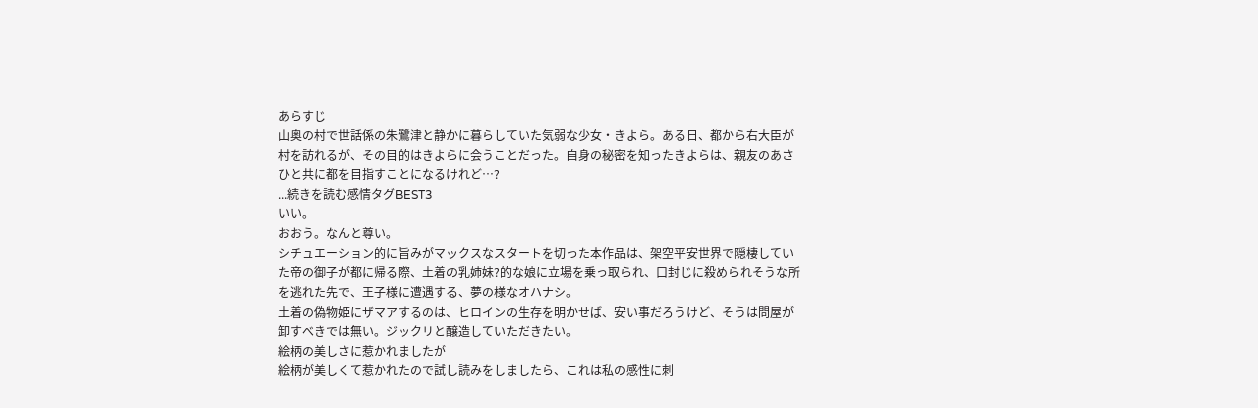あらすじ
山奥の村で世話係の朱鷺津と静かに暮らしていた気弱な少女・きよら。ある日、都から右大臣が村を訪れるが、その目的はきよらに会うことだった。自身の秘密を知ったきよらは、親友のあさひと共に都を目指すことになるけれど…?
...続きを読む感情タグBEST3
いい。
おおう。なんと尊い。
シチュエーション的に旨みがマックスなスタートを切った本作品は、架空平安世界で隠棲していた帝の御子が都に帰る際、土着の乳姉妹?的な娘に立場を乗っ取られ、口封じに殺められそうな所を逃れた先で、王子様に遭遇する、夢の様なオハナシ。
土着の偽物姫にザマアするのは、ヒロインの生存を明かせば、安い事だろうけど、そうは問屋が卸すべきでは無い。ジックリと醸造していただきたい。
絵柄の美しさに惹かれましたが
絵柄が美しくて惹かれたので試し読みをしましたら、これは私の感性に刺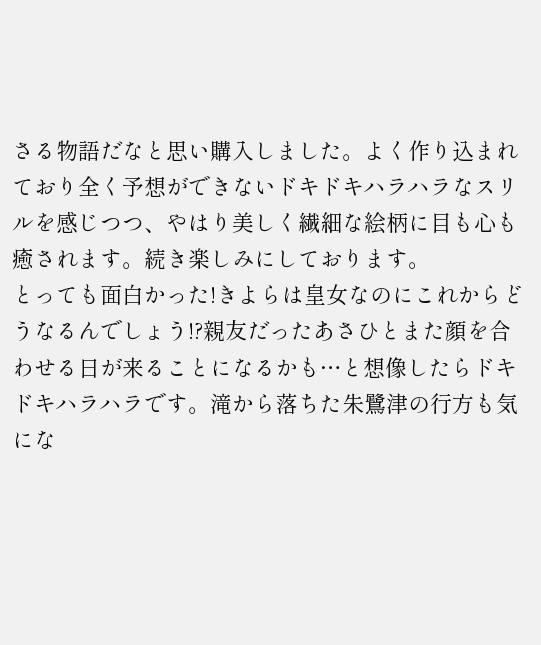さる物語だなと思い購入しました。よく作り込まれており全く予想ができないドキドキハラハラなスリルを感じつつ、やはり美しく繊細な絵柄に目も心も癒されます。続き楽しみにしております。
とっても面白かった!きよらは皇女なのにこれからどうなるんでしょう!?親友だったあさひとまた顔を合わせる日が来ることになるかも…と想像したらドキドキハラハラです。滝から落ちた朱鷺津の行方も気にな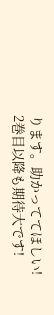ります。助かっててほしい!
2巻目以降も期待大です!